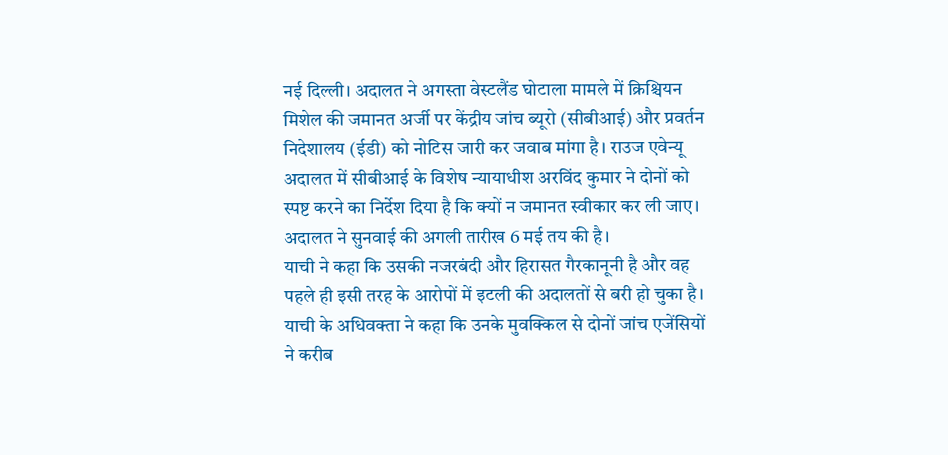नई दिल्ली। अदालत ने अगस्ता वेस्टलैंड घोटाला मामले में क्रिश्चियन मिशेल की जमानत अर्जी पर केंद्रीय जांच ब्यूरो (सीबीआई) और प्रवर्तन निदेशालय (ईडी) को नोटिस जारी कर जवाब मांगा है। राउज एवेन्यू अदालत में सीबीआई के विशेष न्यायाधीश अरविंद कुमार ने दोनों को स्पष्ट करने का निर्देश दिया है कि क्यों न जमानत स्वीकार कर ली जाए। अदालत ने सुनवाई की अगली तारीख 6 मई तय की है।
याची ने कहा कि उसकी नजरबंदी और हिरासत गैरकानूनी है और वह पहले ही इसी तरह के आरोपों में इटली की अदालतों से बरी हो चुका है। याची के अधिवक्ता ने कहा कि उनके मुवक्किल से दोनों जांच एजेंसियों ने करीब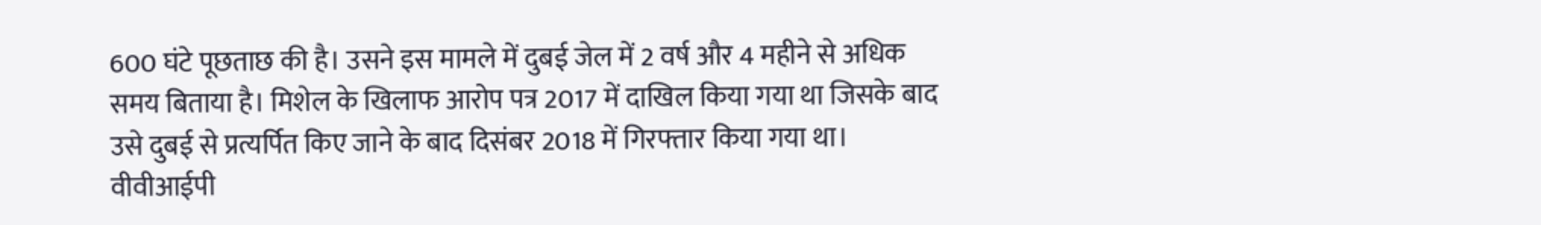600 घंटे पूछताछ की है। उसने इस मामले में दुबई जेल में 2 वर्ष और 4 महीने से अधिक समय बिताया है। मिशेल के खिलाफ आरोप पत्र 2017 में दाखिल किया गया था जिसके बाद उसे दुबई से प्रत्यर्पित किए जाने के बाद दिसंबर 2018 में गिरफ्तार किया गया था। वीवीआईपी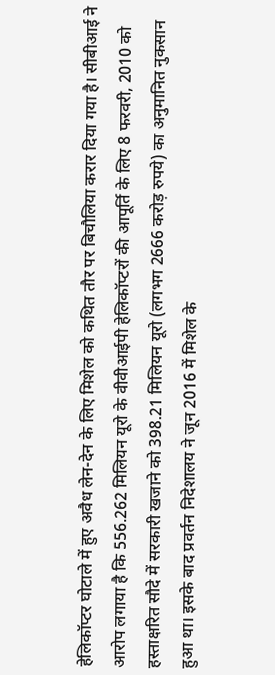हेलिकॉप्टर घोटाले में हुए अवैध लेन-देन के लिए मिशेल को कथित तौर पर बिचौलिया करार दिया गया है। सीबीआई ने आरोप लगाया है कि 556.262 मिलियन यूरो के वीवीआईपी हेलिकॉप्टरों की आपूर्ति के लिए 8 फरवरी, 2010 को हस्ताक्षरित सौदे में सरकारी खजाने को 398.21 मिलियन यूरो (लगभग 2666 करोड़ रुपये) का अनुमानित नुकसान हुआ था। इसके बाद प्रवर्तन निदेशालय ने जून 2016 में मिशेल के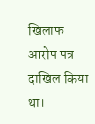खिलाफ आरोप पत्र दाखिल किया था।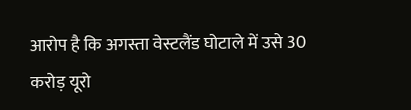आरोप है कि अगस्ता वेस्टलैंड घोटाले में उसे 30 करोड़ यूरो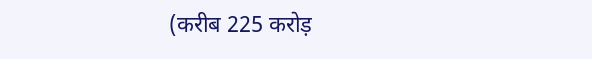(करीब 225 करोड़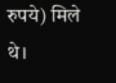रुपये) मिले थे।